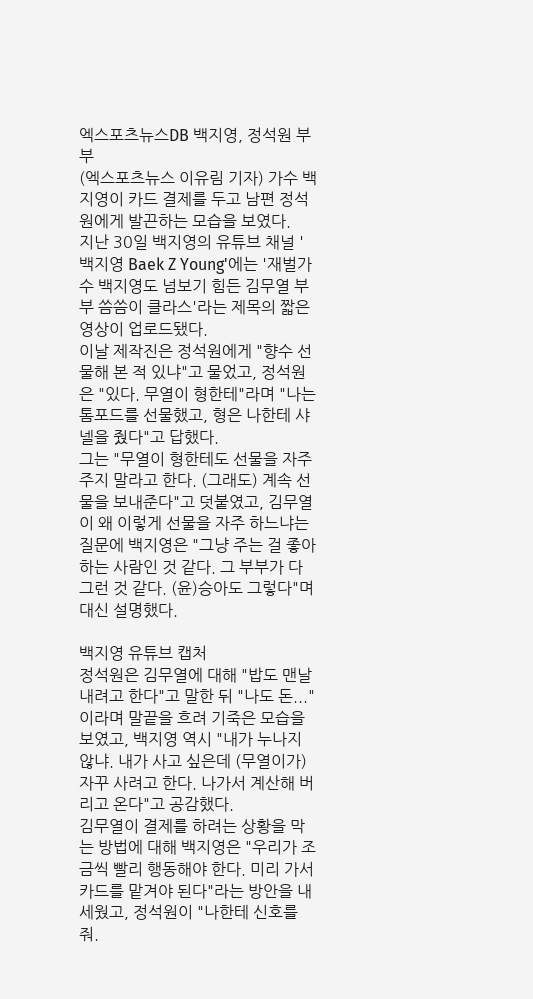엑스포츠뉴스DB 백지영, 정석원 부부
(엑스포츠뉴스 이유림 기자) 가수 백지영이 카드 결제를 두고 남편 정석원에게 발끈하는 모습을 보였다.
지난 30일 백지영의 유튜브 채널 '백지영 Baek Z Young'에는 '재벌가수 백지영도 넘보기 힘든 김무열 부부 씀씀이 클라스'라는 제목의 짧은 영상이 업로드됐다.
이날 제작진은 정석원에게 "향수 선물해 본 적 있냐"고 물었고, 정석원은 "있다. 무열이 형한테"라며 "나는 톰포드를 선물했고, 형은 나한테 샤넬을 줬다"고 답했다.
그는 "무열이 형한테도 선물을 자주 주지 말라고 한다. (그래도) 계속 선물을 보내준다"고 덧붙였고, 김무열이 왜 이렇게 선물을 자주 하느냐는 질문에 백지영은 "그냥 주는 걸 좋아하는 사람인 것 같다. 그 부부가 다 그런 것 같다. (윤)승아도 그렇다"며 대신 설명했다.

백지영 유튜브 캡처
정석원은 김무열에 대해 "밥도 맨날 내려고 한다"고 말한 뒤 "나도 돈..."이라며 말끝을 흐려 기죽은 모습을 보였고, 백지영 역시 "내가 누나지 않냐. 내가 사고 싶은데 (무열이가) 자꾸 사려고 한다. 나가서 계산해 버리고 온다"고 공감했다.
김무열이 결제를 하려는 상황을 막는 방법에 대해 백지영은 "우리가 조금씩 빨리 행동해야 한다. 미리 가서 카드를 맡겨야 된다"라는 방안을 내세웠고, 정석원이 "나한테 신호를 줘.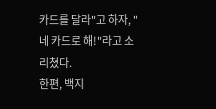카드를 달라"고 하자, "네 카드로 해!"라고 소리쳤다.
한편, 백지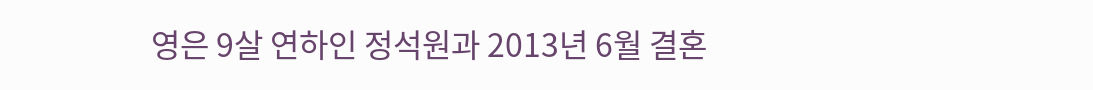영은 9살 연하인 정석원과 2013년 6월 결혼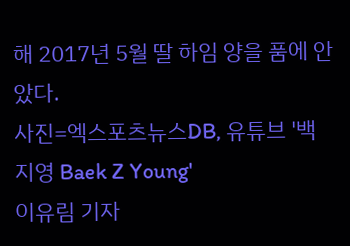해 2017년 5월 딸 하임 양을 품에 안았다.
사진=엑스포츠뉴스DB, 유튜브 '백지영 Baek Z Young'
이유림 기자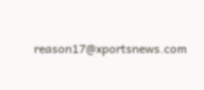reason17@xportsnews.com